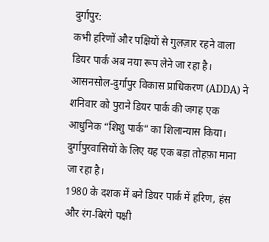दुर्गापुर:
कभी हरिणों और पक्षियों से गुलज़ार रहने वाला डियर पार्क अब नया रूप लेने जा रहा है। आसनसोल-दुर्गापुर विकास प्राधिकरण (ADDA) ने शनिवार को पुराने डियर पार्क की जगह एक आधुनिक “शिशु पार्क” का शिलान्यास किया। दुर्गापुरवासियों के लिए यह एक बड़ा तोहफ़ा माना जा रहा है।
1980 के दशक में बने डियर पार्क में हरिण, हंस और रंग-बिरंगे पक्षी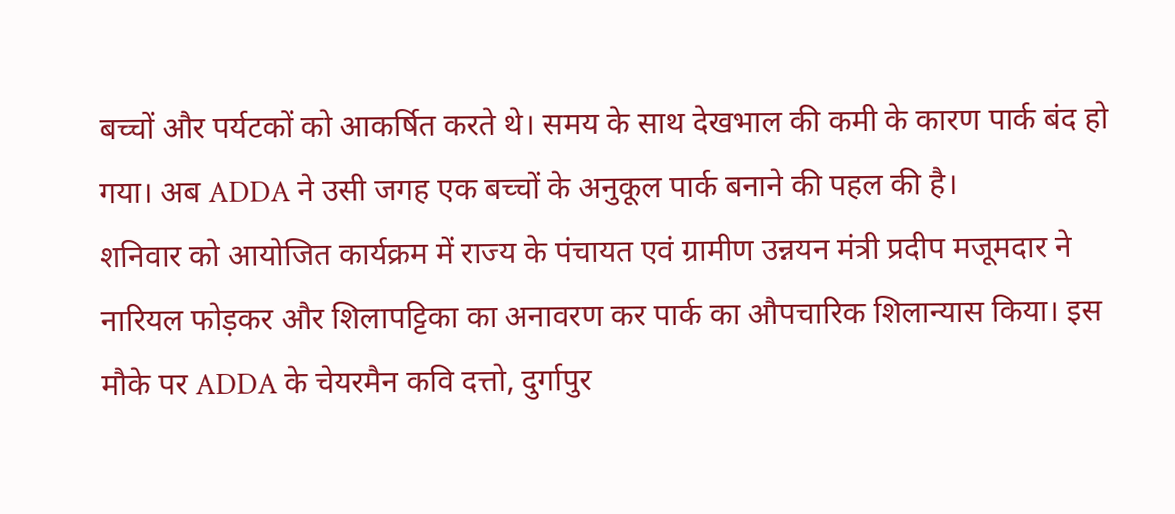बच्चों और पर्यटकों को आकर्षित करते थे। समय के साथ देखभाल की कमी के कारण पार्क बंद हो गया। अब ADDA ने उसी जगह एक बच्चों के अनुकूल पार्क बनाने की पहल की है।
शनिवार को आयोजित कार्यक्रम में राज्य के पंचायत एवं ग्रामीण उन्नयन मंत्री प्रदीप मजूमदार ने नारियल फोड़कर और शिलापट्टिका का अनावरण कर पार्क का औपचारिक शिलान्यास किया। इस मौके पर ADDA के चेयरमैन कवि दत्तो, दुर्गापुर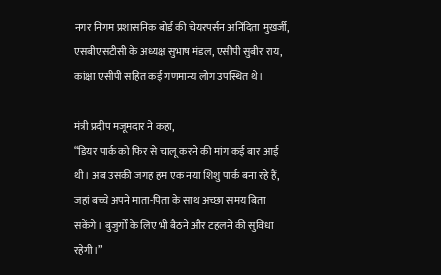नगर निगम प्रशासनिक बोर्ड की चेयरपर्सन अनिंदिता मुखर्जी, एसबीएसटीसी के अध्यक्ष सुभाष मंडल, एसीपी सुबीर राय, कांक्षा एसीपी सहित कई गणमान्य लोग उपस्थित थे।

मंत्री प्रदीप मजूमदार ने कहा,
“डियर पार्क को फिर से चालू करने की मांग कई बार आई थी। अब उसकी जगह हम एक नया शिशु पार्क बना रहे हैं, जहां बच्चे अपने माता-पिता के साथ अच्छा समय बिता सकेंगे। बुजुर्गों के लिए भी बैठने और टहलने की सुविधा रहेगी।”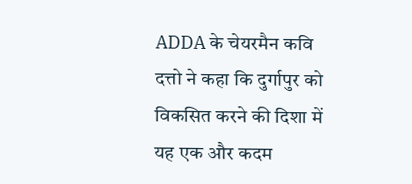ADDA के चेयरमैन कवि दत्तो ने कहा कि दुर्गापुर को विकसित करने की दिशा में यह एक और कदम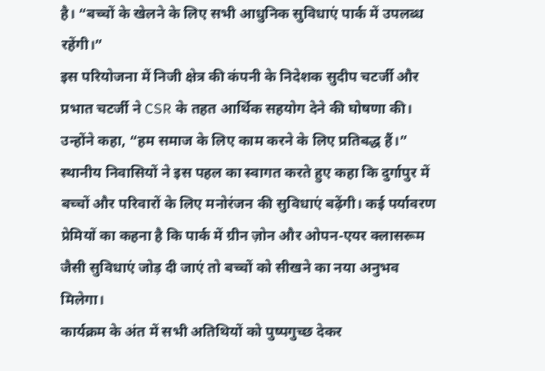है। “बच्चों के खेलने के लिए सभी आधुनिक सुविधाएं पार्क में उपलब्ध रहेंगी।”
इस परियोजना में निजी क्षेत्र की कंपनी के निदेशक सुदीप चटर्जी और प्रभात चटर्जी ने CSR के तहत आर्थिक सहयोग देने की घोषणा की। उन्होंने कहा, “हम समाज के लिए काम करने के लिए प्रतिबद्ध हैं।”
स्थानीय निवासियों ने इस पहल का स्वागत करते हुए कहा कि दुर्गापुर में बच्चों और परिवारों के लिए मनोरंजन की सुविधाएं बढ़ेंगी। कई पर्यावरण प्रेमियों का कहना है कि पार्क में ग्रीन ज़ोन और ओपन-एयर क्लासरूम जैसी सुविधाएं जोड़ दी जाएं तो बच्चों को सीखने का नया अनुभव मिलेगा।
कार्यक्रम के अंत में सभी अतिथियों को पुष्पगुच्छ देकर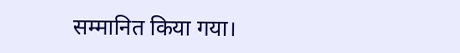सम्मानित किया गया।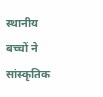स्थानीय बच्चों ने सांस्कृतिक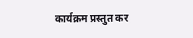कार्यक्रम प्रस्तुत कर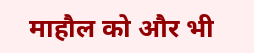माहौल को और भी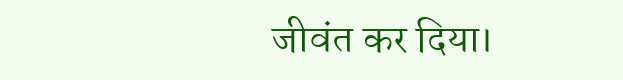जीवंत कर दिया।